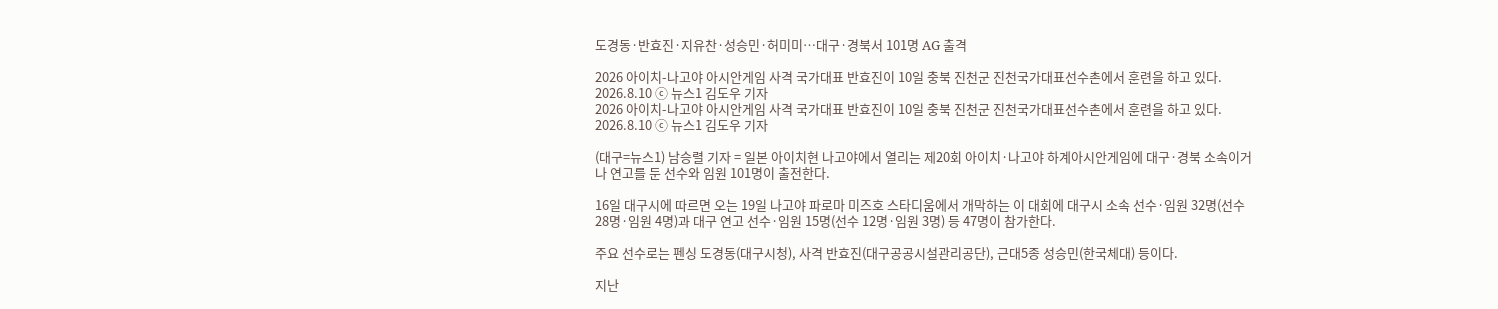도경동·반효진·지유찬·성승민·허미미…대구·경북서 101명 AG 출격

2026 아이치-나고야 아시안게임 사격 국가대표 반효진이 10일 충북 진천군 진천국가대표선수촌에서 훈련을 하고 있다. 2026.8.10 ⓒ 뉴스1 김도우 기자
2026 아이치-나고야 아시안게임 사격 국가대표 반효진이 10일 충북 진천군 진천국가대표선수촌에서 훈련을 하고 있다. 2026.8.10 ⓒ 뉴스1 김도우 기자

(대구=뉴스1) 남승렬 기자 = 일본 아이치현 나고야에서 열리는 제20회 아이치·나고야 하계아시안게임에 대구·경북 소속이거나 연고를 둔 선수와 임원 101명이 출전한다.

16일 대구시에 따르면 오는 19일 나고야 파로마 미즈호 스타디움에서 개막하는 이 대회에 대구시 소속 선수·임원 32명(선수 28명·임원 4명)과 대구 연고 선수·임원 15명(선수 12명·임원 3명) 등 47명이 참가한다.

주요 선수로는 펜싱 도경동(대구시청), 사격 반효진(대구공공시설관리공단), 근대5종 성승민(한국체대) 등이다.

지난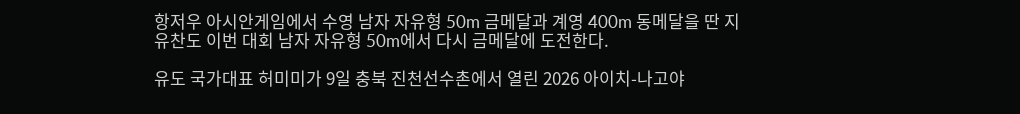항저우 아시안게임에서 수영 남자 자유형 50m 금메달과 계영 400m 동메달을 딴 지유찬도 이번 대회 남자 자유형 50m에서 다시 금메달에 도전한다.

유도 국가대표 허미미가 9일 충북 진천선수촌에서 열린 2026 아이치-나고야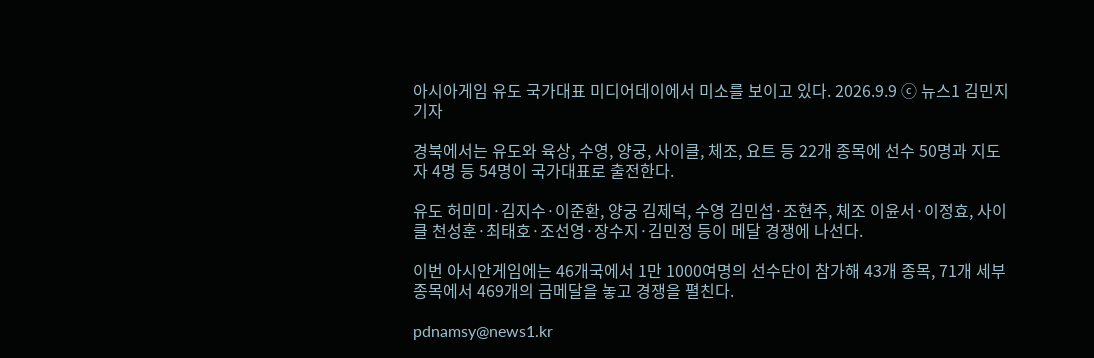아시아게임 유도 국가대표 미디어데이에서 미소를 보이고 있다. 2026.9.9 ⓒ 뉴스1 김민지 기자

경북에서는 유도와 육상, 수영, 양궁, 사이클, 체조, 요트 등 22개 종목에 선수 50명과 지도자 4명 등 54명이 국가대표로 출전한다.

유도 허미미·김지수·이준환, 양궁 김제덕, 수영 김민섭·조현주, 체조 이윤서·이정효, 사이클 천성훈·최태호·조선영·장수지·김민정 등이 메달 경쟁에 나선다.

이번 아시안게임에는 46개국에서 1만 1000여명의 선수단이 참가해 43개 종목, 71개 세부 종목에서 469개의 금메달을 놓고 경쟁을 펼친다.

pdnamsy@news1.kr